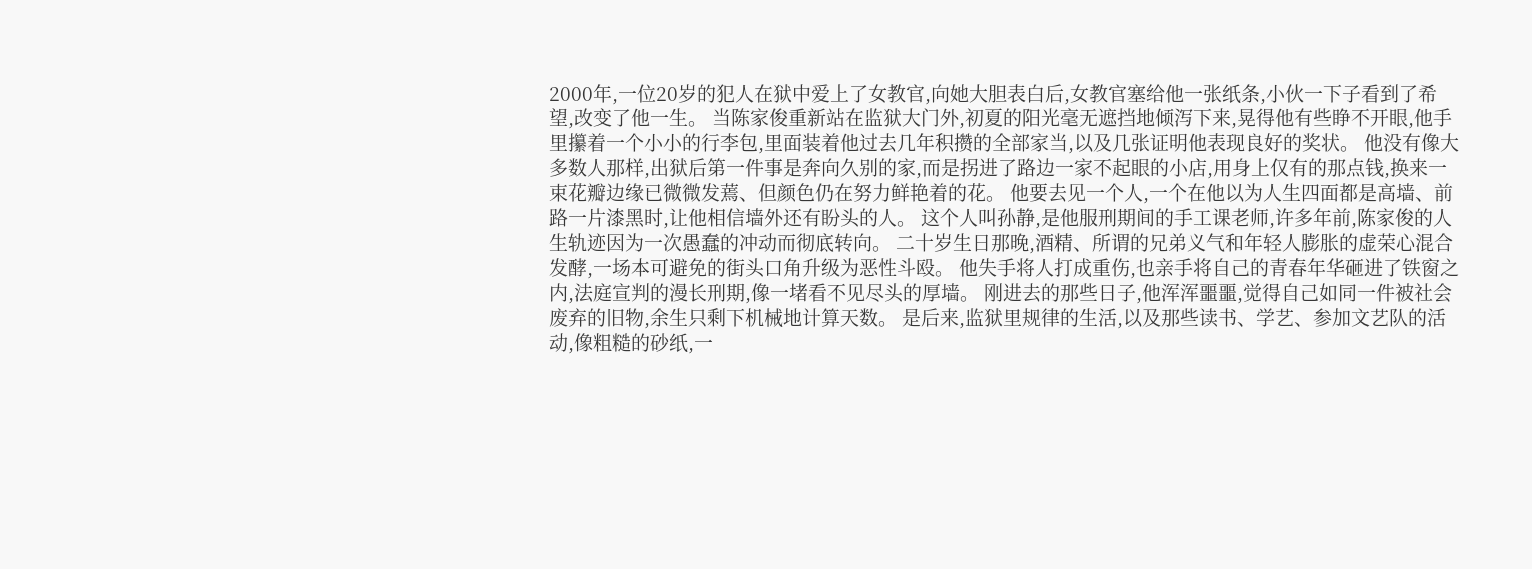2000年,一位20岁的犯人在狱中爱上了女教官,向她大胆表白后,女教官塞给他一张纸条,小伙一下子看到了希望,改变了他一生。 当陈家俊重新站在监狱大门外,初夏的阳光毫无遮挡地倾泻下来,晃得他有些睁不开眼,他手里攥着一个小小的行李包,里面装着他过去几年积攒的全部家当,以及几张证明他表现良好的奖状。 他没有像大多数人那样,出狱后第一件事是奔向久别的家,而是拐进了路边一家不起眼的小店,用身上仅有的那点钱,换来一束花瓣边缘已微微发蔫、但颜色仍在努力鲜艳着的花。 他要去见一个人,一个在他以为人生四面都是高墙、前路一片漆黑时,让他相信墙外还有盼头的人。 这个人叫孙静,是他服刑期间的手工课老师,许多年前,陈家俊的人生轨迹因为一次愚蠢的冲动而彻底转向。 二十岁生日那晚,酒精、所谓的兄弟义气和年轻人膨胀的虚荣心混合发酵,一场本可避免的街头口角升级为恶性斗殴。 他失手将人打成重伤,也亲手将自己的青春年华砸进了铁窗之内,法庭宣判的漫长刑期,像一堵看不见尽头的厚墙。 刚进去的那些日子,他浑浑噩噩,觉得自己如同一件被社会废弃的旧物,余生只剩下机械地计算天数。 是后来,监狱里规律的生活,以及那些读书、学艺、参加文艺队的活动,像粗糙的砂纸,一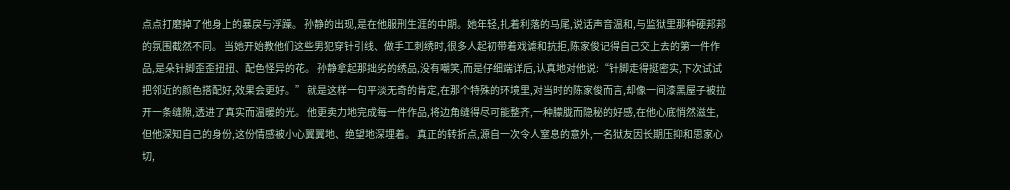点点打磨掉了他身上的暴戾与浮躁。 孙静的出现,是在他服刑生涯的中期。她年轻,扎着利落的马尾,说话声音温和,与监狱里那种硬邦邦的氛围截然不同。 当她开始教他们这些男犯穿针引线、做手工刺绣时,很多人起初带着戏谑和抗拒,陈家俊记得自己交上去的第一件作品,是朵针脚歪歪扭扭、配色怪异的花。 孙静拿起那拙劣的绣品,没有嘲笑,而是仔细端详后,认真地对他说:“针脚走得挺密实,下次试试把邻近的颜色搭配好,效果会更好。” 就是这样一句平淡无奇的肯定,在那个特殊的环境里,对当时的陈家俊而言,却像一间漆黑屋子被拉开一条缝隙,透进了真实而温暖的光。 他更卖力地完成每一件作品,将边角缝得尽可能整齐,一种朦胧而隐秘的好感,在他心底悄然滋生,但他深知自己的身份,这份情感被小心翼翼地、绝望地深埋着。 真正的转折点,源自一次令人窒息的意外,一名狱友因长期压抑和思家心切,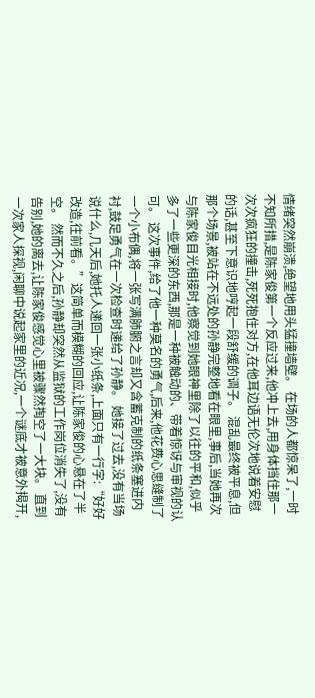情绪突然崩溃,绝望地用头猛撞墙壁。 在场的人都惊呆了,一时不知所措,是陈家俊第一个反应过来,他冲上去,用身体挡住那一次次疯狂的撞击,死死抱住对方,在他耳边语无伦次地说着安慰的话,甚至下意识地哼起一段舒缓的调子。 混乱最终被平息,但那个场景,被站在不远处的孙静完整地看在眼里,事后,当她再次与陈家俊目光相接时,他察觉到她眼神里除了以往的平和,似乎多了一些更深的东西,那是一种被触动的、带着惊讶与审视的认可。 这次事件,给了他一种莫名的勇气,后来,他花费心思缝制了一个小布偶,将一张写满肺腑之言却又含蓄克制的纸条塞进内衬,鼓足勇气在一次检查时递给了孙静。 她接了过去,没有当场说什么,几天后,她托人递回一张小纸条,上面只有一行字:“好好改造,往前看。”这简单而模糊的回应,让陈家俊的心悬在了半空。 然而不久之后,孙静却突然从监狱的工作岗位消失了,没有告别,她的离去,让陈家俊感觉心里被骤然掏空了一大块。 直到一次家人探视,闲聊中说起家里的近况,一个谜底才被意外揭开,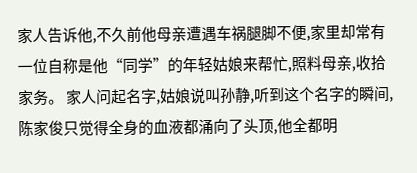家人告诉他,不久前他母亲遭遇车祸腿脚不便,家里却常有一位自称是他“同学”的年轻姑娘来帮忙,照料母亲,收拾家务。 家人问起名字,姑娘说叫孙静,听到这个名字的瞬间,陈家俊只觉得全身的血液都涌向了头顶,他全都明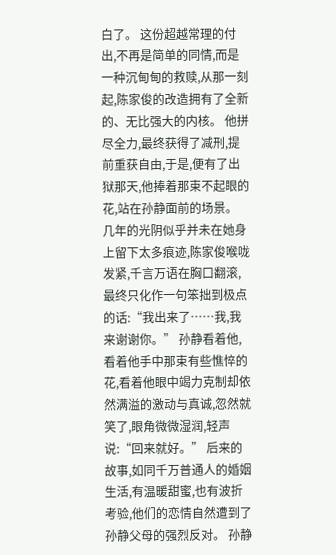白了。 这份超越常理的付出,不再是简单的同情,而是一种沉甸甸的救赎,从那一刻起,陈家俊的改造拥有了全新的、无比强大的内核。 他拼尽全力,最终获得了减刑,提前重获自由,于是,便有了出狱那天,他捧着那束不起眼的花,站在孙静面前的场景。 几年的光阴似乎并未在她身上留下太多痕迹,陈家俊喉咙发紧,千言万语在胸口翻滚,最终只化作一句笨拙到极点的话:“我出来了……我,我来谢谢你。” 孙静看着他,看着他手中那束有些憔悴的花,看着他眼中竭力克制却依然满溢的激动与真诚,忽然就笑了,眼角微微湿润,轻声说:“回来就好。” 后来的故事,如同千万普通人的婚姻生活,有温暖甜蜜,也有波折考验,他们的恋情自然遭到了孙静父母的强烈反对。 孙静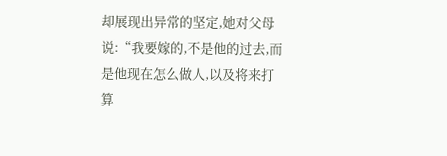却展现出异常的坚定,她对父母说:“我要嫁的,不是他的过去,而是他现在怎么做人,以及将来打算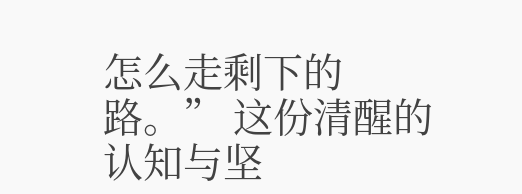怎么走剩下的路。” 这份清醒的认知与坚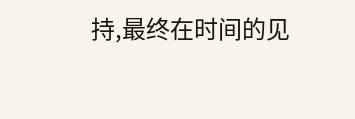持,最终在时间的见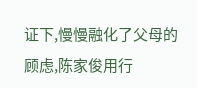证下,慢慢融化了父母的顾虑,陈家俊用行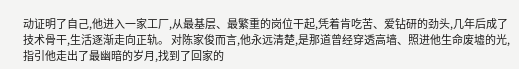动证明了自己,他进入一家工厂,从最基层、最繁重的岗位干起,凭着肯吃苦、爱钻研的劲头,几年后成了技术骨干,生活逐渐走向正轨。 对陈家俊而言,他永远清楚,是那道曾经穿透高墙、照进他生命废墟的光,指引他走出了最幽暗的岁月,找到了回家的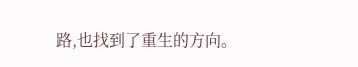路,也找到了重生的方向。